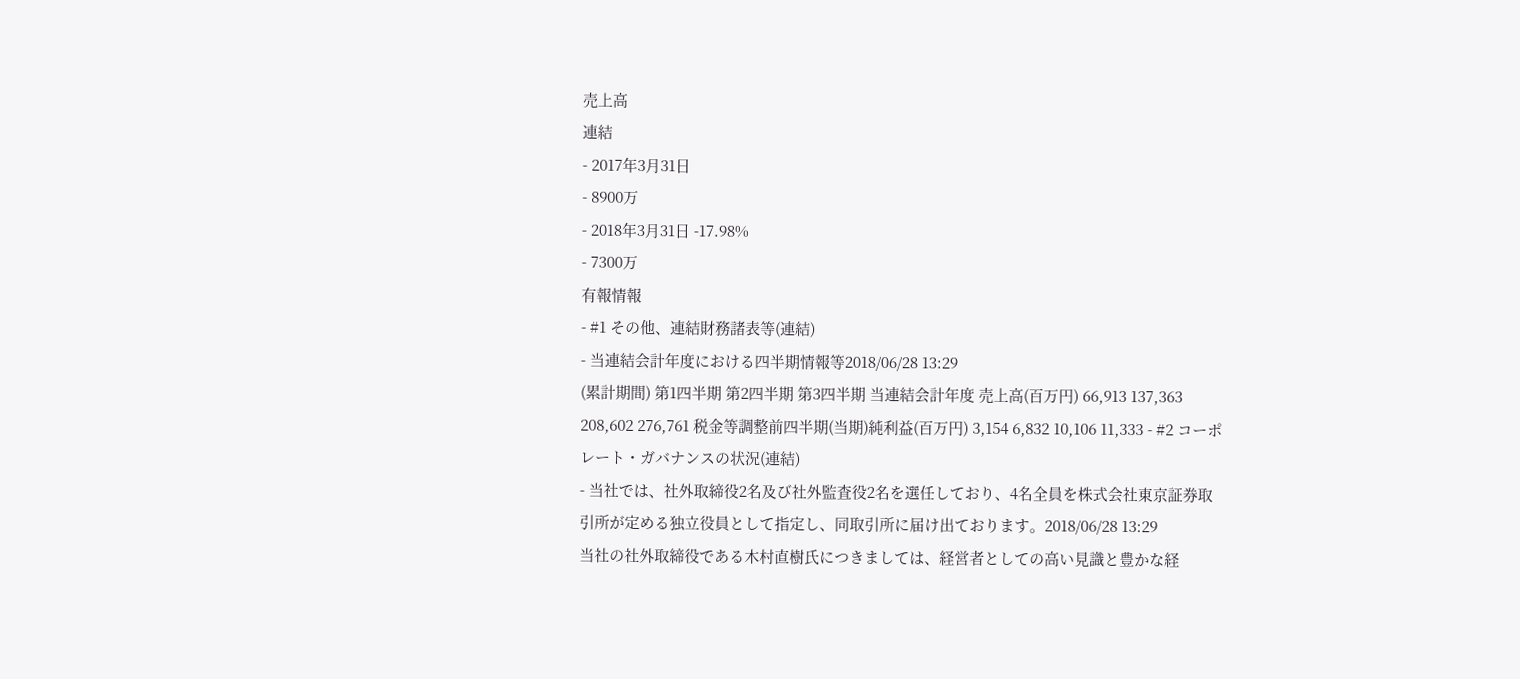売上高
連結
- 2017年3月31日
- 8900万
- 2018年3月31日 -17.98%
- 7300万
有報情報
- #1 その他、連結財務諸表等(連結)
- 当連結会計年度における四半期情報等2018/06/28 13:29
(累計期間) 第1四半期 第2四半期 第3四半期 当連結会計年度 売上高(百万円) 66,913 137,363 208,602 276,761 税金等調整前四半期(当期)純利益(百万円) 3,154 6,832 10,106 11,333 - #2 コーポレート・ガバナンスの状況(連結)
- 当社では、社外取締役2名及び社外監査役2名を選任しており、4名全員を株式会社東京証券取引所が定める独立役員として指定し、同取引所に届け出ております。2018/06/28 13:29
当社の社外取締役である木村直樹氏につきましては、経営者としての高い見識と豊かな経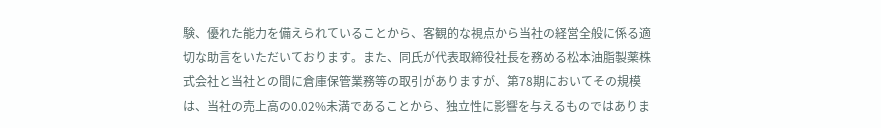験、優れた能力を備えられていることから、客観的な視点から当社の経営全般に係る適切な助言をいただいております。また、同氏が代表取締役社長を務める松本油脂製薬株式会社と当社との間に倉庫保管業務等の取引がありますが、第78期においてその規模は、当社の売上高の0.02%未満であることから、独立性に影響を与えるものではありま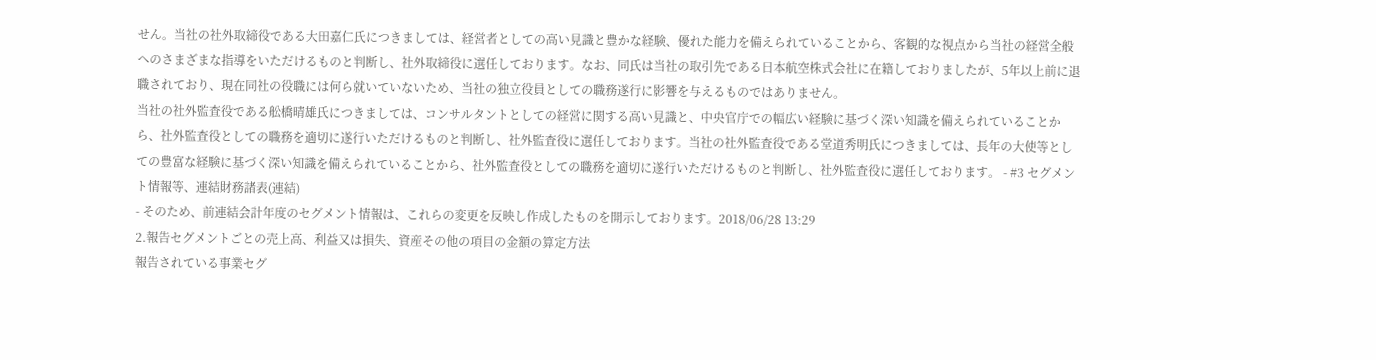せん。当社の社外取締役である大田嘉仁氏につきましては、経営者としての高い見識と豊かな経験、優れた能力を備えられていることから、客観的な視点から当社の経営全般へのさまざまな指導をいただけるものと判断し、社外取締役に選任しております。なお、同氏は当社の取引先である日本航空株式会社に在籍しておりましたが、5年以上前に退職されており、現在同社の役職には何ら就いていないため、当社の独立役員としての職務遂行に影響を与えるものではありません。
当社の社外監査役である舩橋晴雄氏につきましては、コンサルタントとしての経営に関する高い見識と、中央官庁での幅広い経験に基づく深い知識を備えられていることから、社外監査役としての職務を適切に遂行いただけるものと判断し、社外監査役に選任しております。当社の社外監査役である堂道秀明氏につきましては、長年の大使等としての豊富な経験に基づく深い知識を備えられていることから、社外監査役としての職務を適切に遂行いただけるものと判断し、社外監査役に選任しております。 - #3 セグメント情報等、連結財務諸表(連結)
- そのため、前連結会計年度のセグメント情報は、これらの変更を反映し作成したものを開示しております。2018/06/28 13:29
2.報告セグメントごとの売上高、利益又は損失、資産その他の項目の金額の算定方法
報告されている事業セグ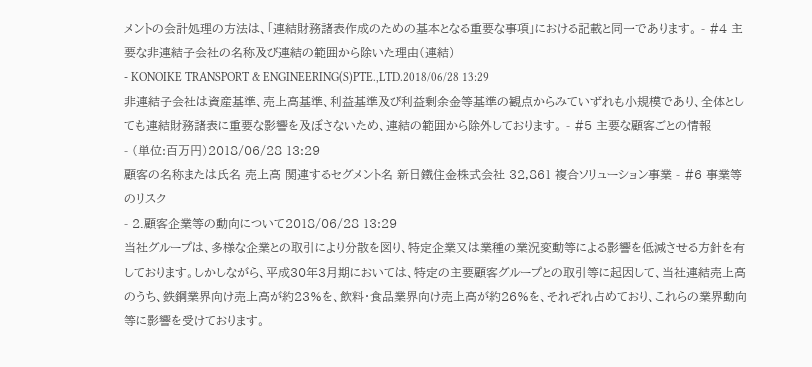メントの会計処理の方法は、「連結財務諸表作成のための基本となる重要な事項」における記載と同一であります。 - #4 主要な非連結子会社の名称及び連結の範囲から除いた理由(連結)
- KONOIKE TRANSPORT & ENGINEERING(S)PTE.,LTD.2018/06/28 13:29
非連結子会社は資産基準、売上高基準、利益基準及び利益剰余金等基準の観点からみていずれも小規模であり、全体としても連結財務諸表に重要な影響を及ぼさないため、連結の範囲から除外しております。 - #5 主要な顧客ごとの情報
- (単位:百万円)2018/06/28 13:29
顧客の名称または氏名 売上高 関連するセグメント名 新日鐵住金株式会社 32,861 複合ソリューション事業 - #6 事業等のリスク
- 2.顧客企業等の動向について2018/06/28 13:29
当社グループは、多様な企業との取引により分散を図り、特定企業又は業種の業況変動等による影響を低減させる方針を有しております。しかしながら、平成30年3月期においては、特定の主要顧客グループとの取引等に起因して、当社連結売上高のうち、鉄鋼業界向け売上高が約23%を、飲料・食品業界向け売上高が約26%を、それぞれ占めており、これらの業界動向等に影響を受けております。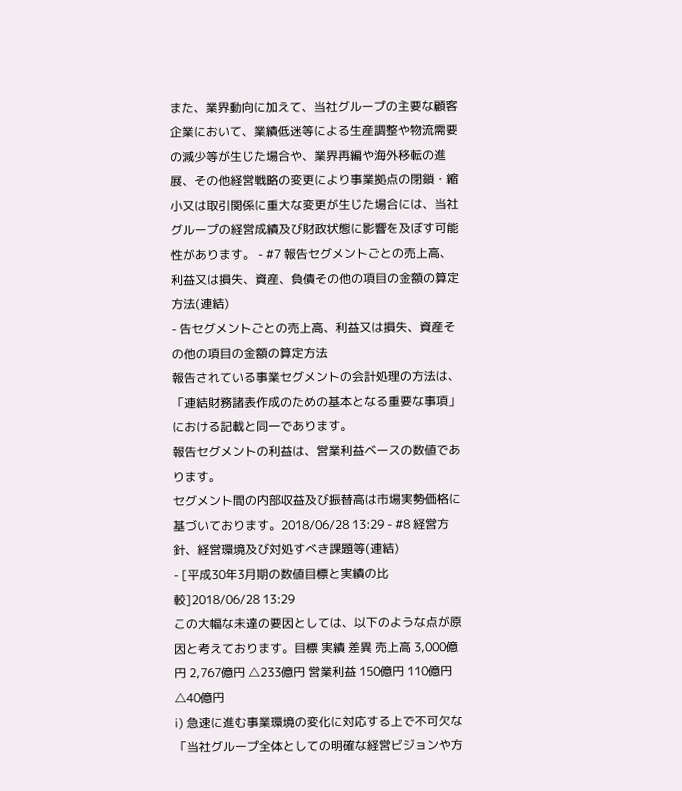また、業界動向に加えて、当社グループの主要な顧客企業において、業績低迷等による生産調整や物流需要の減少等が生じた場合や、業界再編や海外移転の進展、その他経営戦略の変更により事業拠点の閉鎖・縮小又は取引関係に重大な変更が生じた場合には、当社グループの経営成績及び財政状態に影響を及ぼす可能性があります。 - #7 報告セグメントごとの売上高、利益又は損失、資産、負債その他の項目の金額の算定方法(連結)
- 告セグメントごとの売上高、利益又は損失、資産その他の項目の金額の算定方法
報告されている事業セグメントの会計処理の方法は、「連結財務諸表作成のための基本となる重要な事項」における記載と同一であります。
報告セグメントの利益は、営業利益ベースの数値であります。
セグメント間の内部収益及び振替高は市場実勢価格に基づいております。2018/06/28 13:29 - #8 経営方針、経営環境及び対処すべき課題等(連結)
- [平成30年3月期の数値目標と実績の比較]2018/06/28 13:29
この大幅な未達の要因としては、以下のような点が原因と考えております。目標 実績 差異 売上高 3,000億円 2,767億円 △233億円 営業利益 150億円 110億円 △40億円
ⅰ) 急速に進む事業環境の変化に対応する上で不可欠な「当社グループ全体としての明確な経営ビジョンや方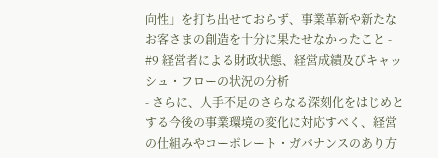向性」を打ち出せておらず、事業革新や新たなお客さまの創造を十分に果たせなかったこと - #9 経営者による財政状態、経営成績及びキャッシュ・フローの状況の分析
- さらに、人手不足のさらなる深刻化をはじめとする今後の事業環境の変化に対応すべく、経営の仕組みやコーポレート・ガバナンスのあり方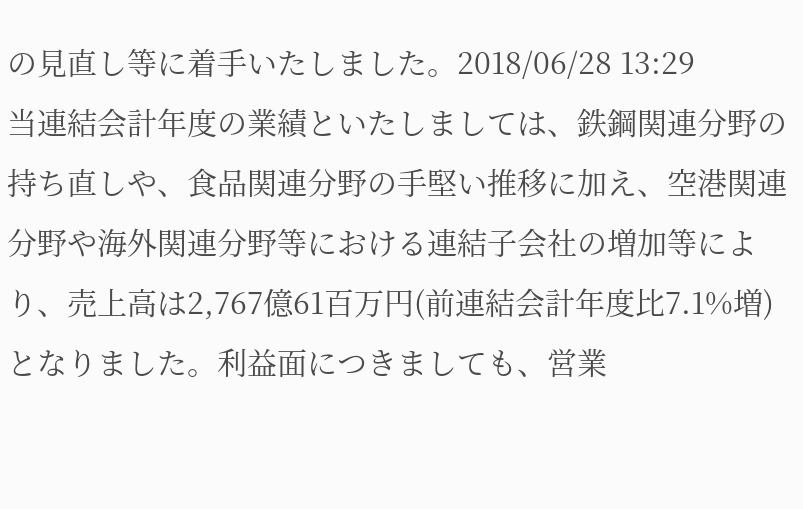の見直し等に着手いたしました。2018/06/28 13:29
当連結会計年度の業績といたしましては、鉄鋼関連分野の持ち直しや、食品関連分野の手堅い推移に加え、空港関連分野や海外関連分野等における連結子会社の増加等により、売上高は2,767億61百万円(前連結会計年度比7.1%増)となりました。利益面につきましても、営業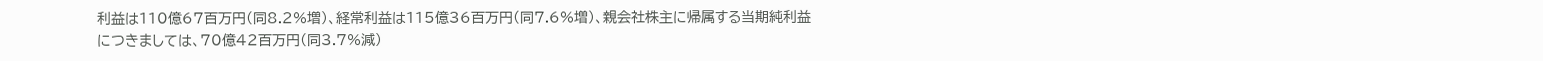利益は110億67百万円(同8.2%増)、経常利益は115億36百万円(同7.6%増)、親会社株主に帰属する当期純利益につきましては、70億42百万円(同3.7%減)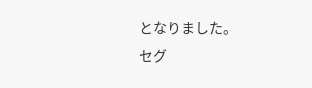となりました。
セグ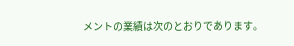メントの業績は次のとおりであります。